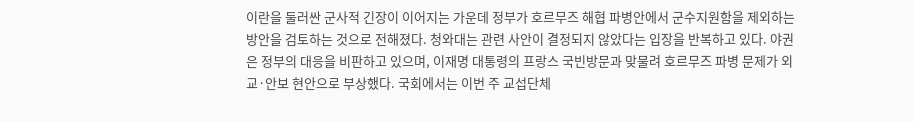이란을 둘러싼 군사적 긴장이 이어지는 가운데 정부가 호르무즈 해협 파병안에서 군수지원함을 제외하는 방안을 검토하는 것으로 전해졌다. 청와대는 관련 사안이 결정되지 않았다는 입장을 반복하고 있다. 야권은 정부의 대응을 비판하고 있으며, 이재명 대통령의 프랑스 국빈방문과 맞물려 호르무즈 파병 문제가 외교·안보 현안으로 부상했다. 국회에서는 이번 주 교섭단체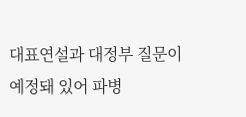대표연설과 대정부 질문이 예정돼 있어 파병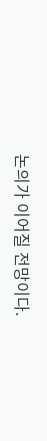논의가 이어질 전망이다.